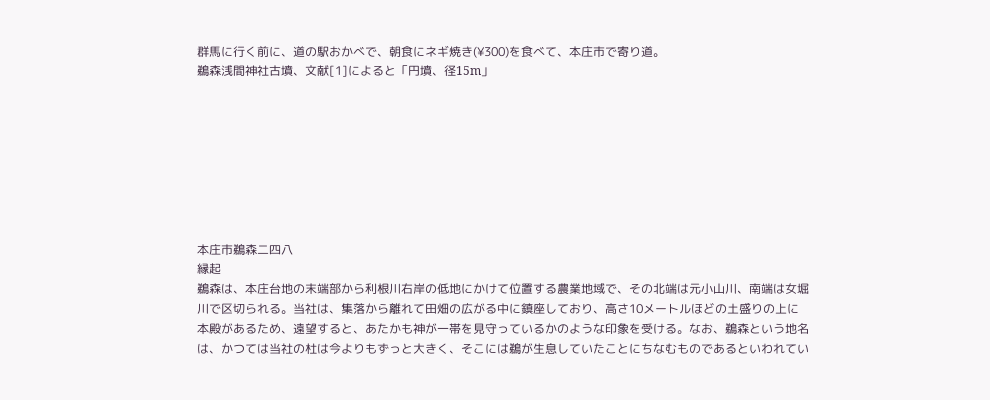群馬に行く前に、道の駅おかべで、朝食にネギ焼き(¥300)を食べて、本庄市で寄り道。
鵜森浅間神社古墳、文献[1]によると「円墳、径15m」








本庄市鵜森二四八
縁起
鵜森は、本庄台地の末端部から利根川右岸の低地にかけて位置する農業地域で、その北端は元小山川、南端は女堀川で区切られる。当社は、集落から離れて田畑の広がる中に鎮座しており、高さ10メートルほどの土盛りの上に本殿があるため、遠望すると、あたかも神が一帯を見守っているかのような印象を受ける。なお、鵜森という地名は、かつては当社の杜は今よりもずっと大きく、そこには鵜が生息していたことにちなむものであるといわれてい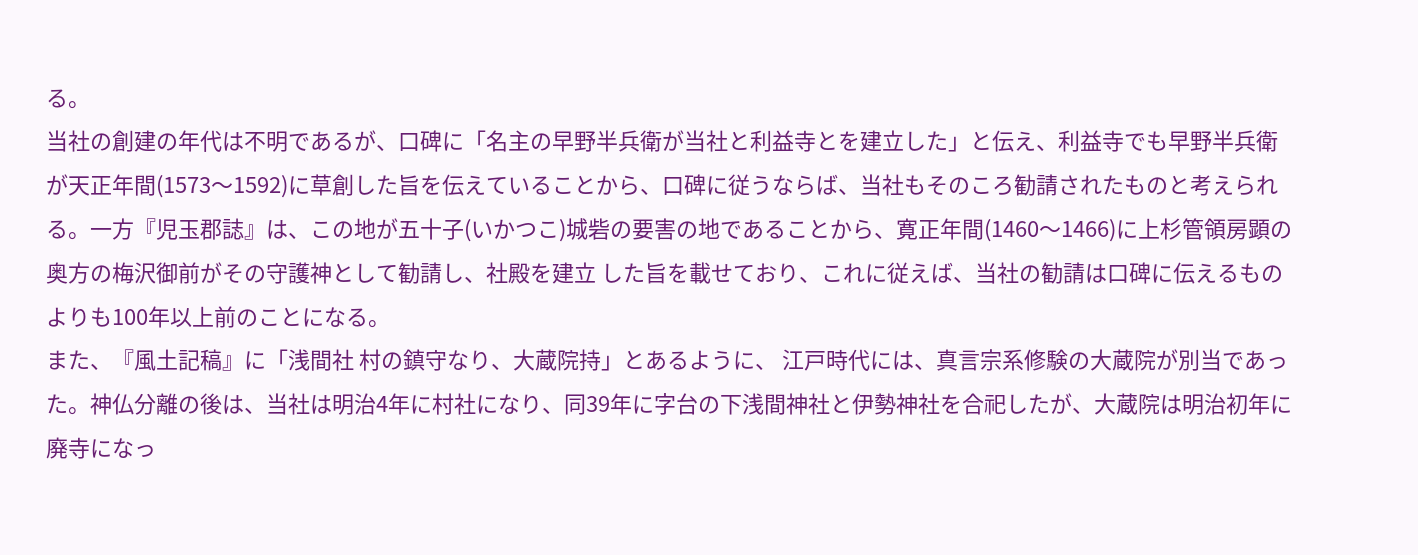る。
当社の創建の年代は不明であるが、口碑に「名主の早野半兵衛が当社と利益寺とを建立した」と伝え、利益寺でも早野半兵衛が天正年間(1573〜1592)に草創した旨を伝えていることから、口碑に従うならば、当社もそのころ勧請されたものと考えられる。一方『児玉郡誌』は、この地が五十子(いかつこ)城砦の要害の地であることから、寛正年間(1460〜1466)に上杉管領房顕の奥方の梅沢御前がその守護神として勧請し、社殿を建立 した旨を載せており、これに従えば、当社の勧請は口碑に伝えるものよりも100年以上前のことになる。
また、『風土記稿』に「浅間社 村の鎮守なり、大蔵院持」とあるように、 江戸時代には、真言宗系修験の大蔵院が別当であった。神仏分離の後は、当社は明治4年に村社になり、同39年に字台の下浅間神社と伊勢神社を合祀したが、大蔵院は明治初年に廃寺になっ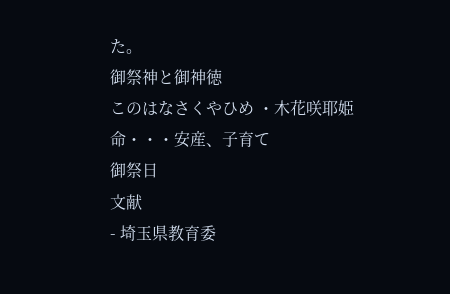た。
御祭神と御神徳
このはなさくやひめ ・木花咲耶姫命・・・安産、子育て
御祭日
文献
- 埼玉県教育委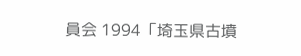員会 1994「埼玉県古墳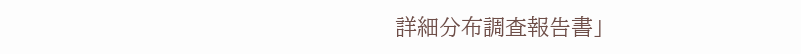詳細分布調査報告書」